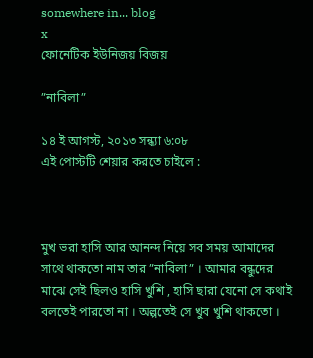somewhere in... blog
x
ফোনেটিক ইউনিজয় বিজয়

”নাবিলা”

১৪ ই আগস্ট, ২০১৩ সন্ধ্যা ৬:০৮
এই পোস্টটি শেয়ার করতে চাইলে :



মুখ ভরা হাসি আর আনন্দ নিয়ে সব সময় আমাদের সাথে থাকতো নাম তার ”নাবিলা” । আমার বন্ধুদের মাঝে সেই ছিলও হাসি খুশি , হাসি ছারা যেনো সে কথাই বলতেই পারতো না । অল্পতেই সে খুব খুশি থাকতো ।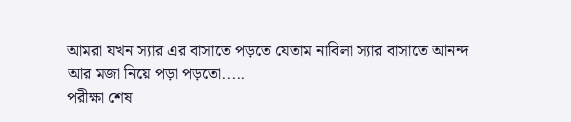আমরা যখন স্যার এর বাসাতে পড়তে যেতাম নাবিলা স্যার বাসাতে আনন্দ আর মজা নিয়ে পড়া পড়তো.....
পরীক্ষা শেষ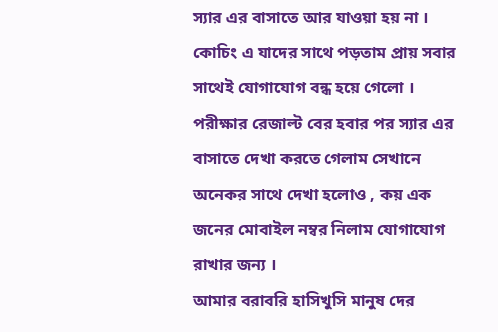স্যার এর বাসাতে আর যাওয়া হয় না । কোচিং এ যাদের সাথে পড়তাম প্রায় সবার সাথেই যোগাযোগ বন্ধ হয়ে গেলো । পরীক্ষার রেজাল্ট বের হবার পর স্যার এর বাসাতে দেখা করতে গেলাম সেখানে অনেকর সাথে দেখা হলোও , কয় এক জনের মোবাইল নম্বর নিলাম যোগাযোগ রাখার জন্য ।
আমার বরাবরি হাসিখুসি মানুষ দের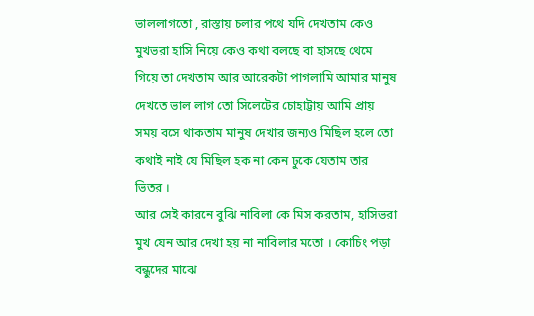ভাললাগতো , রাস্তায় চলার পথে যদি দেখতাম কেও মুখভরা হাসি নিয়ে কেও কথা বলছে বা হাসছে থেমে গিয়ে তা দেখতাম আর আরেকটা পাগলামি আমার মানুষ দেখতে ভাল লাগ তো সিলেটের চোহাট্টায় আমি প্রায় সময় বসে থাকতাম মানুষ দেখার জন্যও মিছিল হলে তো কথাই নাই যে মিছিল হক না কেন ঢুকে যেতাম তার ভিতর ।
আর সেই কারনে বুঝি নাবিলা কে মিস করতাম, হাসিভরা মুখ যেন আর দেখা হয় না নাবিলার মতো । কোচিং পড়া বন্ধুদের মাঝে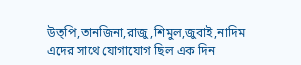উত্পি,তানজিনা,রাজু,শিমুল,জুবাই,নাদিম এদের সাথে যোগাযোগ ছিল এক দিন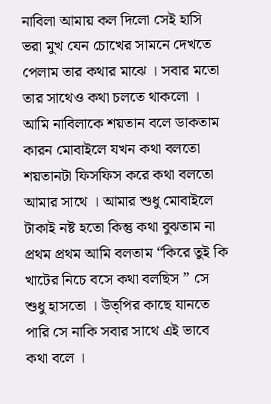নাবিলা আমায় কল দিলো সেই হাসি ভরা মুখ যেন চোখের সামনে দেখতে পেলাম তার কথার মাঝে । সবার মতো তার সাথেও কথা চলতে থাকলো ।
আমি নাবিলাকে শয়তান বলে ডাকতাম কারন মোবাইলে যখন কথা বলতো শয়তানটা ফিসফিস করে কথা বলতো আমার সাথে । আমার শুধু মোবাইলে টাকাই নষ্ট হতো কিন্তু কথা বুঝতাম না প্রথম প্রথম আমি বলতাম “কিরে তুই কি খাটের নিচে বসে কথা বলছিস ” সে শুধু হাসতো । উত্পির কাছে যানতে পারি সে নাকি সবার সাথে এই ভাবে কথা বলে ।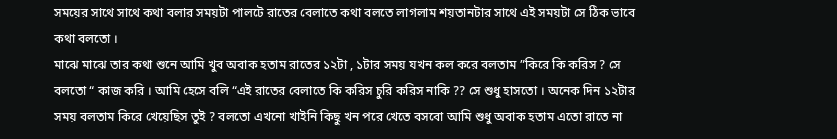সময়ের সাথে সাথে কথা বলার সময়টা পালটে রাতের বেলাতে কথা বলতে লাগলাম শয়তানটার সাথে এই সময়টা সে ঠিক ভাবে কথা বলতো ।
মাঝে মাঝে তার কথা শুনে আমি খুব অবাক হতাম রাতের ১২টা , ১টার সময় যখন কল করে বলতাম ”কিরে কি করিস ? সে বলতো “ কাজ করি । আমি হেসে বলি “এই রাতের বেলাতে কি করিস চুরি করিস নাকি ?? সে শুধু হাসতো । অনেক দিন ১২টার সময় বলতাম কিরে খেয়েছিস তুই ? বলতো এখনো খাইনি কিছু খন পরে খেতে বসবো আমি শুধু অবাক হতাম এতো রাতে না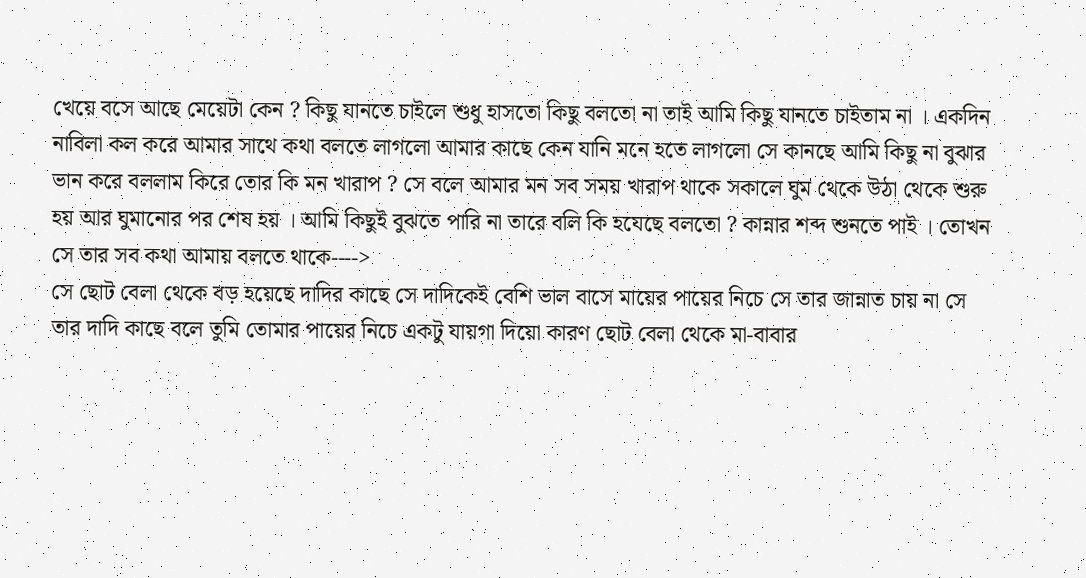খেয়ে বসে আছে মেয়েটা কেন ? কিছু যানতে চাইলে শুধু হাসতো কিছু বলতো না তাই আমি কিছু যানতে চাইতাম না । একদিন নাবিলা কল করে আমার সাথে কথা বলতে লাগলো আমার কাছে কেন যানি মনে হতে লাগলো সে কানছে আমি কিছু না বুঝার ভান করে বললাম কিরে তোর কি মন খারাপ ? সে বলে আমার মন সব সময় খারাপ থাকে সকালে ঘুম থেকে উঠা থেকে শুরু হয় আর ঘুমানোর পর শেষ হয় । আমি কিছুই বুঝতে পারি না তারে বলি কি হযেছে বলতো ? কান্নার শব্দ শুনতে পাই । তোখন সে তার সব কথা আমায় বলতে থাকে---->
সে ছোট বেলা থেকে বড় হয়েছে দাদির কাছে সে দাদিকেই বেশি ভাল বাসে মায়ের পায়ের নিচে সে তার জান্নাত চায় না সে তার দাদি কাছে বলে তুমি তোমার পায়ের নিচে একটু যায়গা দিয়ো কারণ ছোট বেলা থেকে মা-বাবার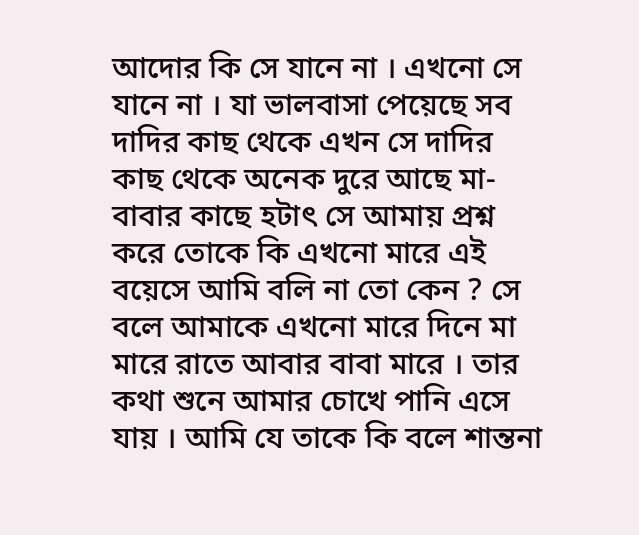আদোর কি সে যানে না । এখনো সে যানে না । যা ভালবাসা পেয়েছে সব দাদির কাছ থেকে এখন সে দাদির কাছ থেকে অনেক দুরে আছে মা-বাবার কাছে হটাৎ সে আমায় প্রশ্ন করে তোকে কি এখনো মারে এই বয়েসে আমি বলি না তো কেন ? সে বলে আমাকে এখনো মারে দিনে মা মারে রাতে আবার বাবা মারে । তার কথা শুনে আমার চোখে পানি এসে যায় । আমি যে তাকে কি বলে শান্তনা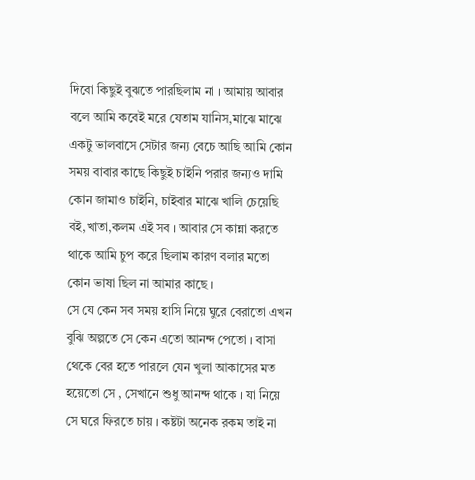দিবো কিছুই বুঝতে পারছিলাম না । আমায় আবার বলে আমি কবেই মরে যেতাম যানিস,মাঝে মাঝে একটু ভালবাসে সেটার জন্য বেচে আছি আমি কোন সময় বাবার কাছে কিছুই চাইনি পরার জন্যও দামি কোন জামাও চাইনি, চাইবার মাঝে খালি চেয়েছি বই,খাতা,কলম এই সব । আবার সে কান্না করতে থাকে আমি চুপ করে ছিলাম কারণ বলার মতো কোন ভাষা ছিল না আমার কাছে ।
সে যে কেন সব সময় হাসি নিয়ে ঘুরে বেরাতো এখন বুঝি অল্পতে সে কেন এতো আনন্দ পেতো । বাসা থেকে বের হতে পারলে যেন খুলা আকাসের মত হয়েতো সে , সেখানে শুধু আনন্দ থাকে । যা নিয়ে সে ঘরে ফিরতে চায় । কষ্টটা অনেক রকম তাই না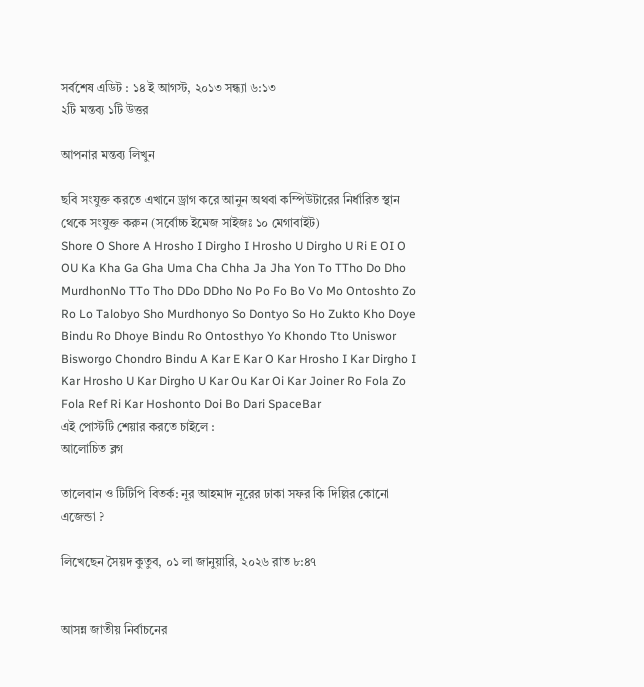সর্বশেষ এডিট : ১৪ ই আগস্ট, ২০১৩ সন্ধ্যা ৬:১৩
২টি মন্তব্য ১টি উত্তর

আপনার মন্তব্য লিখুন

ছবি সংযুক্ত করতে এখানে ড্রাগ করে আনুন অথবা কম্পিউটারের নির্ধারিত স্থান থেকে সংযুক্ত করুন (সর্বোচ্চ ইমেজ সাইজঃ ১০ মেগাবাইট)
Shore O Shore A Hrosho I Dirgho I Hrosho U Dirgho U Ri E OI O OU Ka Kha Ga Gha Uma Cha Chha Ja Jha Yon To TTho Do Dho MurdhonNo TTo Tho DDo DDho No Po Fo Bo Vo Mo Ontoshto Zo Ro Lo Talobyo Sho Murdhonyo So Dontyo So Ho Zukto Kho Doye Bindu Ro Dhoye Bindu Ro Ontosthyo Yo Khondo Tto Uniswor Bisworgo Chondro Bindu A Kar E Kar O Kar Hrosho I Kar Dirgho I Kar Hrosho U Kar Dirgho U Kar Ou Kar Oi Kar Joiner Ro Fola Zo Fola Ref Ri Kar Hoshonto Doi Bo Dari SpaceBar
এই পোস্টটি শেয়ার করতে চাইলে :
আলোচিত ব্লগ

তালেবান ও টিটিপি বিতর্ক: নূর আহমাদ নূরের ঢাকা সফর কি দিল্লির কোনো এজেন্ডা ?

লিখেছেন সৈয়দ কুতুব, ০১ লা জানুয়ারি, ২০২৬ রাত ৮:৪৭


আসন্ন জাতীয় নির্বাচনের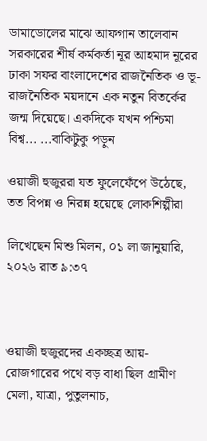ডামাডোলের মাঝে আফগান তালেবান সরকারের শীর্ষ কর্মকর্তা নূর আহমাদ নূরের ঢাকা সফর বাংলাদেশের রাজনৈতিক ও ভূ-রাজনৈতিক ময়দানে এক নতুন বিতর্কের জন্ম দিয়েছে। একদিকে যখন পশ্চিমা বিশ্ব... ...বাকিটুকু পড়ুন

ওয়াজী হুজুররা যত ফুলেফেঁপে উঠেছে, তত বিপন্ন ও নিরন্ন হয়েছে লোকশিল্পীরা

লিখেছেন মিশু মিলন, ০১ লা জানুয়ারি, ২০২৬ রাত ৯:৩৭



ওয়াজী হুজুরদের একচ্ছত্র আয়-রোজগারের পথে বড় বাধা ছিল গ্রামীণ মেলা, যাত্রা, পুতুলনাচ,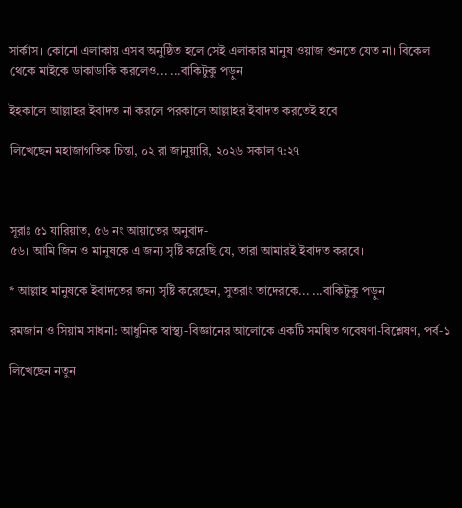সার্কাস। কোনো এলাকায় এসব অনুষ্ঠিত হলে সেই এলাকার মানুষ ওয়াজ শুনতে যেত না। বিকেল থেকে মাইকে ডাকাডাকি করলেও... ...বাকিটুকু পড়ুন

ইহকালে আল্লাহর ইবাদত না করলে পরকালে আল্লাহর ইবাদত করতেই হবে

লিখেছেন মহাজাগতিক চিন্তা, ০২ রা জানুয়ারি, ২০২৬ সকাল ৭:২৭



সূরাঃ ৫১ যারিয়াত, ৫৬ নং আয়াতের অনুবাদ-
৫৬। আমি জিন ও মানুষকে এ জন্য সৃষ্টি করেছি যে, তারা আমারই ইবাদত করবে।

* আল্লাহ মানুষকে ইবাদতের জন্য সৃষ্টি করেছেন, সুতরাং তাদেরকে... ...বাকিটুকু পড়ুন

রমজান ও সিয়াম সাধনা: আধুনিক স্বাস্থ্য-বিজ্ঞানের আলোকে একটি সমন্বিত গবেষণা-বিশ্লেষণ, পর্ব-১

লিখেছেন নতুন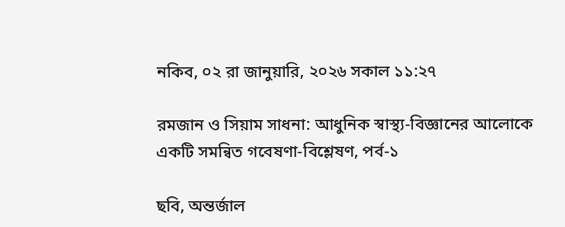নকিব, ০২ রা জানুয়ারি, ২০২৬ সকাল ১১:২৭

রমজান ও সিয়াম সাধনা: আধুনিক স্বাস্থ্য-বিজ্ঞানের আলোকে একটি সমন্বিত গবেষণা-বিশ্লেষণ, পর্ব-১

ছবি, অন্তর্জাল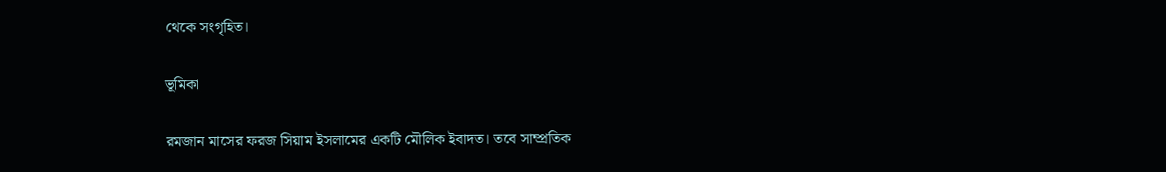থেকে সংগৃহিত।

ভূমিকা

রমজান মাসের ফরজ সিয়াম ইসলামের একটি মৌলিক ইবাদত। তবে সাম্প্রতিক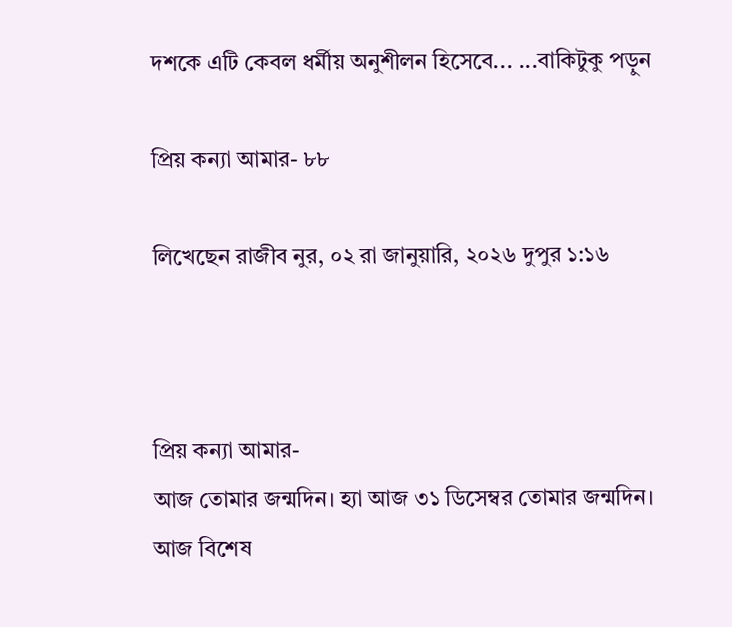দশকে এটি কেবল ধর্মীয় অনুশীলন হিসেবে... ...বাকিটুকু পড়ুন

প্রিয় কন্যা আমার- ৮৮

লিখেছেন রাজীব নুর, ০২ রা জানুয়ারি, ২০২৬ দুপুর ১:১৬



প্রিয় কন্যা আমার-
আজ তোমার জন্মদিন। হ্যা আজ ৩১ ডিসেম্বর তোমার জন্মদিন। আজ বিশেষ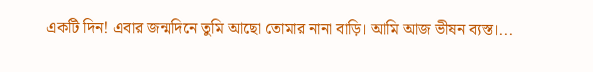একটি দিন! এবার জন্মদিনে তুমি আছো তোমার নানা বাড়ি। আমি আজ ভীষন ব্যস্ত।...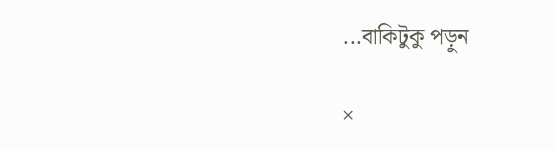...বাকিটুকু পড়ুন

×